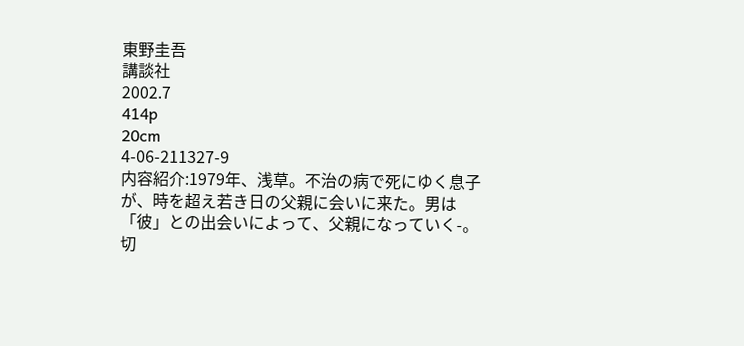東野圭吾
講談社
2002.7
414p
20cm
4-06-211327-9
内容紹介:1979年、浅草。不治の病で死にゆく息子が、時を超え若き日の父親に会いに来た。男は「彼」との出会いによって、父親になっていく-。切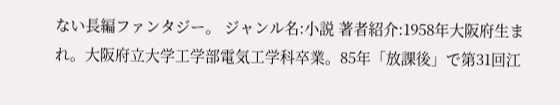ない長編ファンタジー。 ジャンル名:小説 著者紹介:1958年大阪府生まれ。大阪府立大学工学部電気工学科卒業。85年「放課後」で第31回江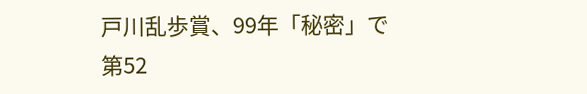戸川乱歩賞、99年「秘密」で第52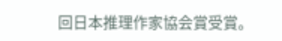回日本推理作家協会賞受賞。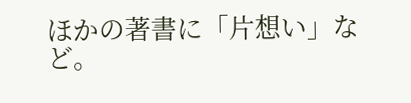ほかの著書に「片想い」など。